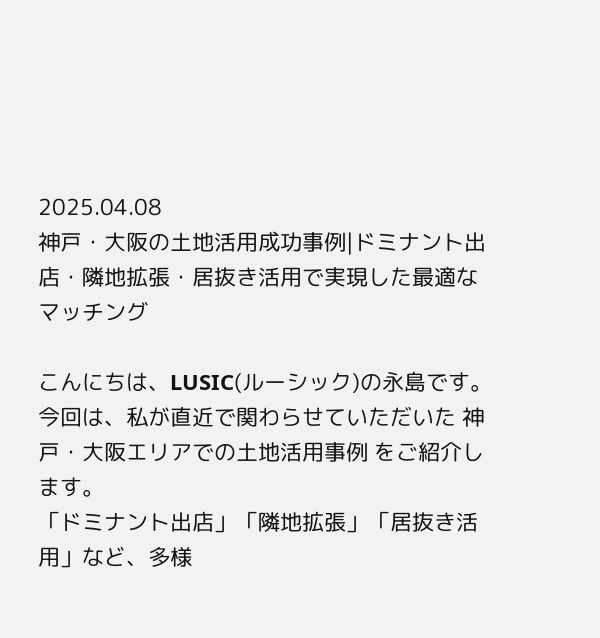2025.04.08
神戸・大阪の土地活用成功事例|ドミナント出店・隣地拡張・居抜き活用で実現した最適なマッチング

こんにちは、LUSIC(ルーシック)の永島です。
今回は、私が直近で関わらせていただいた 神戸・大阪エリアでの土地活用事例 をご紹介します。
「ドミナント出店」「隣地拡張」「居抜き活用」など、多様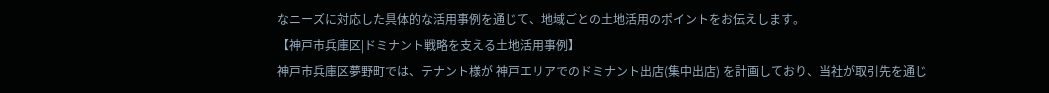なニーズに対応した具体的な活用事例を通じて、地域ごとの土地活用のポイントをお伝えします。
【神戸市兵庫区|ドミナント戦略を支える土地活用事例】
神戸市兵庫区夢野町では、テナント様が 神戸エリアでのドミナント出店(集中出店) を計画しており、当社が取引先を通じ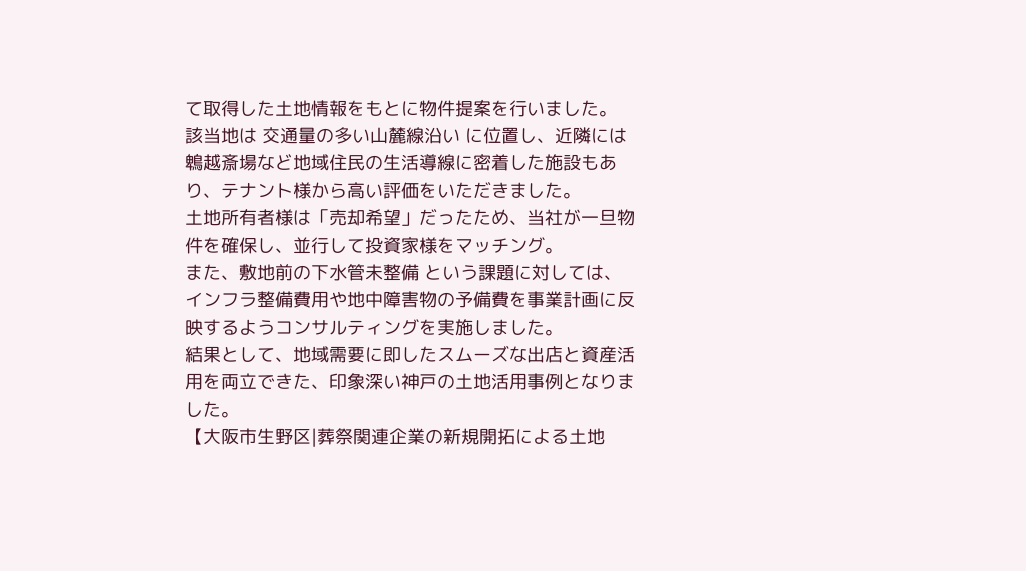て取得した土地情報をもとに物件提案を行いました。
該当地は 交通量の多い山麓線沿い に位置し、近隣には鵯越斎場など地域住民の生活導線に密着した施設もあり、テナント様から高い評価をいただきました。
土地所有者様は「売却希望」だったため、当社が一旦物件を確保し、並行して投資家様をマッチング。
また、敷地前の下水管未整備 という課題に対しては、インフラ整備費用や地中障害物の予備費を事業計画に反映するようコンサルティングを実施しました。
結果として、地域需要に即したスムーズな出店と資産活用を両立できた、印象深い神戸の土地活用事例となりました。
【大阪市生野区|葬祭関連企業の新規開拓による土地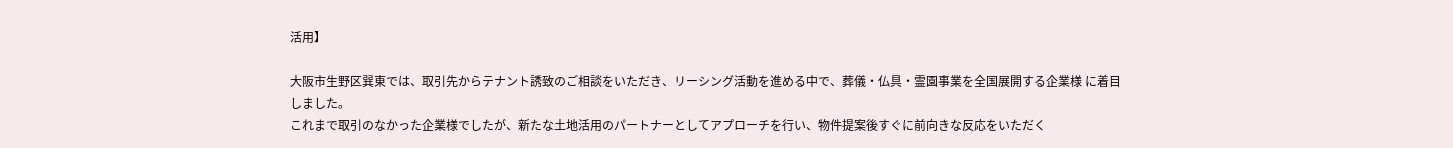活用】

大阪市生野区巽東では、取引先からテナント誘致のご相談をいただき、リーシング活動を進める中で、葬儀・仏具・霊園事業を全国展開する企業様 に着目しました。
これまで取引のなかった企業様でしたが、新たな土地活用のパートナーとしてアプローチを行い、物件提案後すぐに前向きな反応をいただく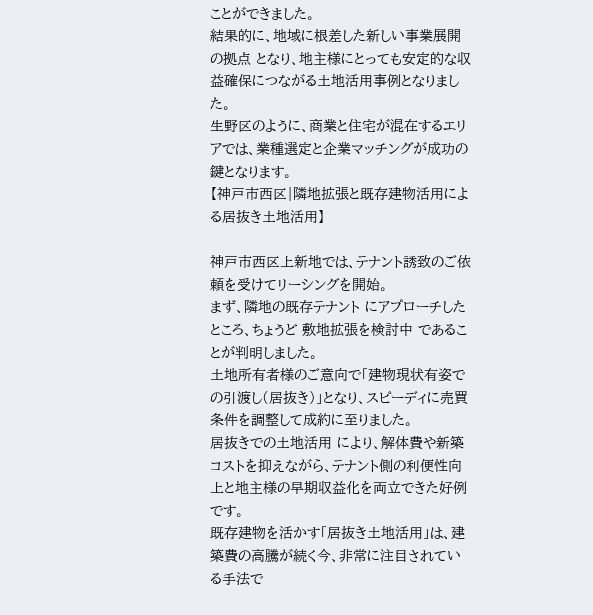ことができました。
結果的に、地域に根差した新しい事業展開の拠点 となり、地主様にとっても安定的な収益確保につながる土地活用事例となりました。
生野区のように、商業と住宅が混在するエリアでは、業種選定と企業マッチングが成功の鍵となります。
【神戸市西区|隣地拡張と既存建物活用による居抜き土地活用】

神戸市西区上新地では、テナント誘致のご依頼を受けてリーシングを開始。
まず、隣地の既存テナント にアプローチしたところ、ちょうど 敷地拡張を検討中 であることが判明しました。
土地所有者様のご意向で「建物現状有姿での引渡し(居抜き)」となり、スピーディに売買条件を調整して成約に至りました。
居抜きでの土地活用 により、解体費や新築コストを抑えながら、テナント側の利便性向上と地主様の早期収益化を両立できた好例です。
既存建物を活かす「居抜き土地活用」は、建築費の高騰が続く今、非常に注目されている手法で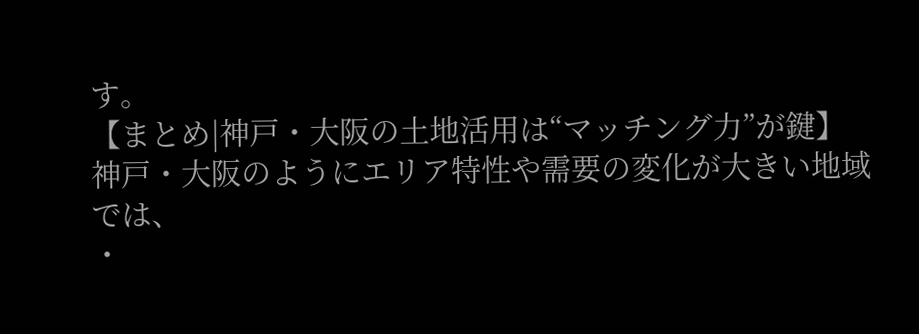す。
【まとめ|神戸・大阪の土地活用は“マッチング力”が鍵】
神戸・大阪のようにエリア特性や需要の変化が大きい地域では、
・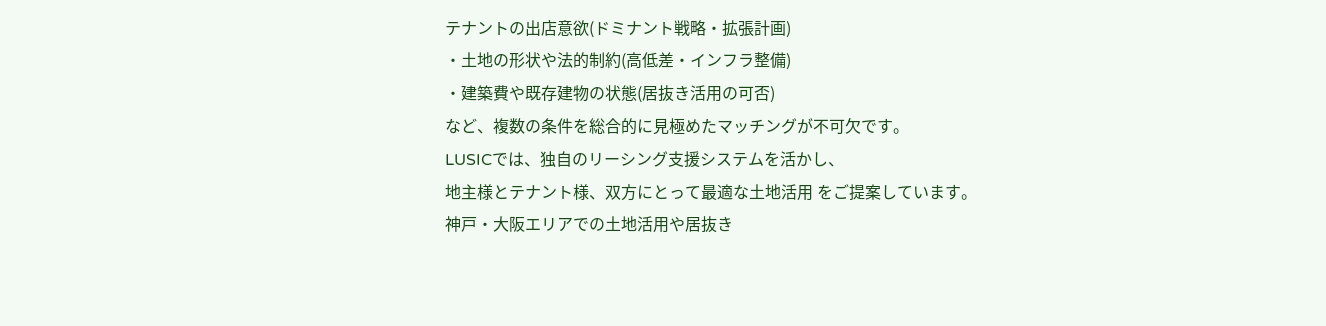テナントの出店意欲(ドミナント戦略・拡張計画)
・土地の形状や法的制約(高低差・インフラ整備)
・建築費や既存建物の状態(居抜き活用の可否)
など、複数の条件を総合的に見極めたマッチングが不可欠です。
LUSICでは、独自のリーシング支援システムを活かし、
地主様とテナント様、双方にとって最適な土地活用 をご提案しています。
神戸・大阪エリアでの土地活用や居抜き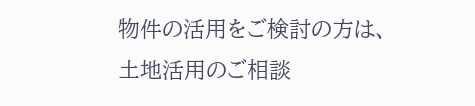物件の活用をご検討の方は、土地活用のご相談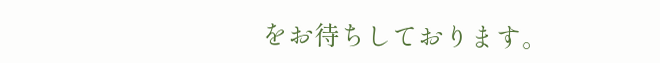をお待ちしております。